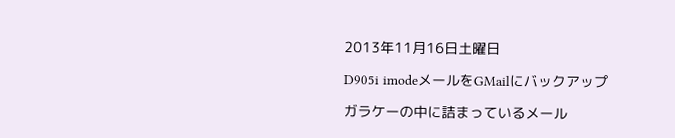2013年11月16日土曜日

D905i imodeメールをGMailにバックアップ

ガラケーの中に詰まっているメール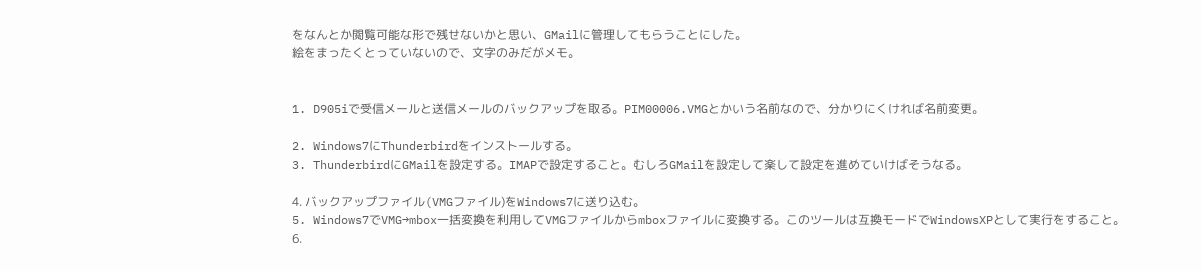をなんとか閲覧可能な形で残せないかと思い、GMailに管理してもらうことにした。
絵をまったくとっていないので、文字のみだがメモ。


1. D905iで受信メールと送信メールのバックアップを取る。PIM00006.VMGとかいう名前なので、分かりにくければ名前変更。

2. Windows7にThunderbirdをインストールする。
3. ThunderbirdにGMailを設定する。IMAPで設定すること。むしろGMailを設定して楽して設定を進めていけばそうなる。

4. バックアップファイル(VMGファイル)をWindows7に送り込む。
5. Windows7でVMG→mbox一括変換を利用してVMGファイルからmboxファイルに変換する。このツールは互換モードでWindowsXPとして実行をすること。
6.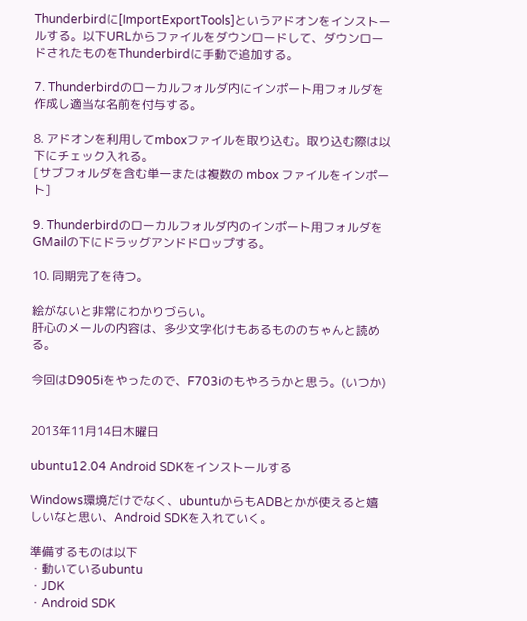Thunderbirdに[ImportExportTools]というアドオンをインストールする。以下URLからファイルをダウンロードして、ダウンロードされたものをThunderbirdに手動で追加する。

7. Thunderbirdのローカルフォルダ内にインポート用フォルダを作成し適当な名前を付与する。

8. アドオンを利用してmboxファイルを取り込む。取り込む際は以下にチェック入れる。
[サブフォルダを含む単一または複数の mbox ファイルをインポート]

9. Thunderbirdのローカルフォルダ内のインポート用フォルダをGMailの下にドラッグアンドドロップする。

10. 同期完了を待つ。

絵がないと非常にわかりづらい。
肝心のメールの内容は、多少文字化けもあるもののちゃんと読める。

今回はD905iをやったので、F703iのもやろうかと思う。(いつか)


2013年11月14日木曜日

ubuntu12.04 Android SDKをインストールする

Windows環境だけでなく、ubuntuからもADBとかが使えると嬉しいなと思い、Android SDKを入れていく。

準備するものは以下
・動いているubuntu
・JDK
・Android SDK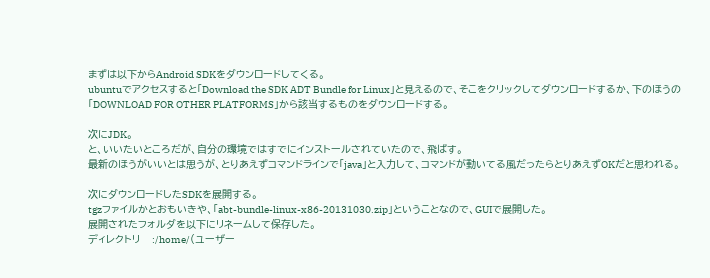まずは以下からAndroid SDKをダウンロードしてくる。
ubuntuでアクセスすると「Download the SDK ADT Bundle for Linux」と見えるので、そこをクリックしてダウンロードするか、下のほうの「DOWNLOAD FOR OTHER PLATFORMS」から該当するものをダウンロードする。

次にJDK。
と、いいたいところだが、自分の環境ではすでにインストールされていたので、飛ばす。
最新のほうがいいとは思うが、とりあえずコマンドラインで「java」と入力して、コマンドが動いてる風だったらとりあえずOKだと思われる。

次にダウンロードしたSDKを展開する。
tgzファイルかとおもいきや、「abt-bundle-linux-x86-20131030.zip」ということなので、GUIで展開した。
展開されたフォルダを以下にリネームして保存した。
ディレクトリ    :/home/(ユーザー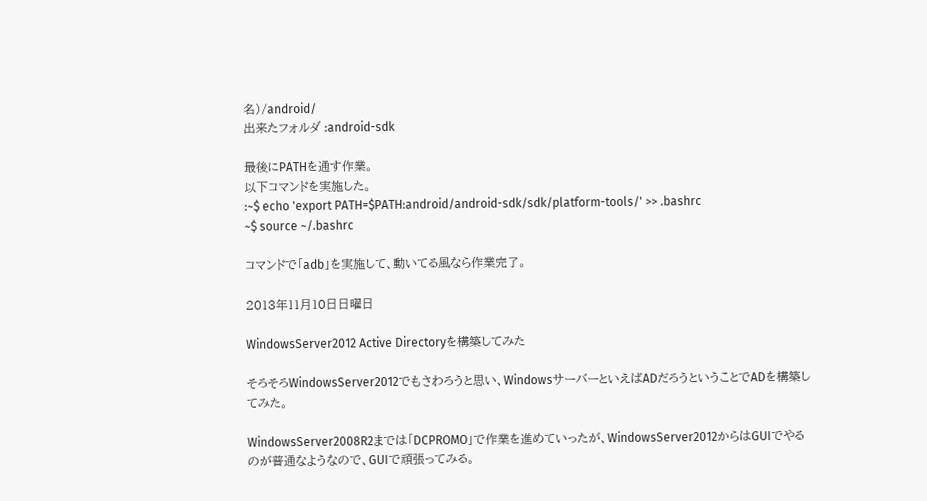名)/android/
出来たフォルダ :android-sdk

最後にPATHを通す作業。
以下コマンドを実施した。
:~$ echo 'export PATH=$PATH:android/android-sdk/sdk/platform-tools/' >> .bashrc
~$ source ~/.bashrc

コマンドで「adb」を実施して、動いてる風なら作業完了。

2013年11月10日日曜日

WindowsServer2012 Active Directoryを構築してみた

そろそろWindowsServer2012でもさわろうと思い、WindowsサーバーといえばADだろうということでADを構築してみた。

WindowsServer2008R2までは「DCPROMO」で作業を進めていったが、WindowsServer2012からはGUIでやるのが普通なようなので、GUIで頑張ってみる。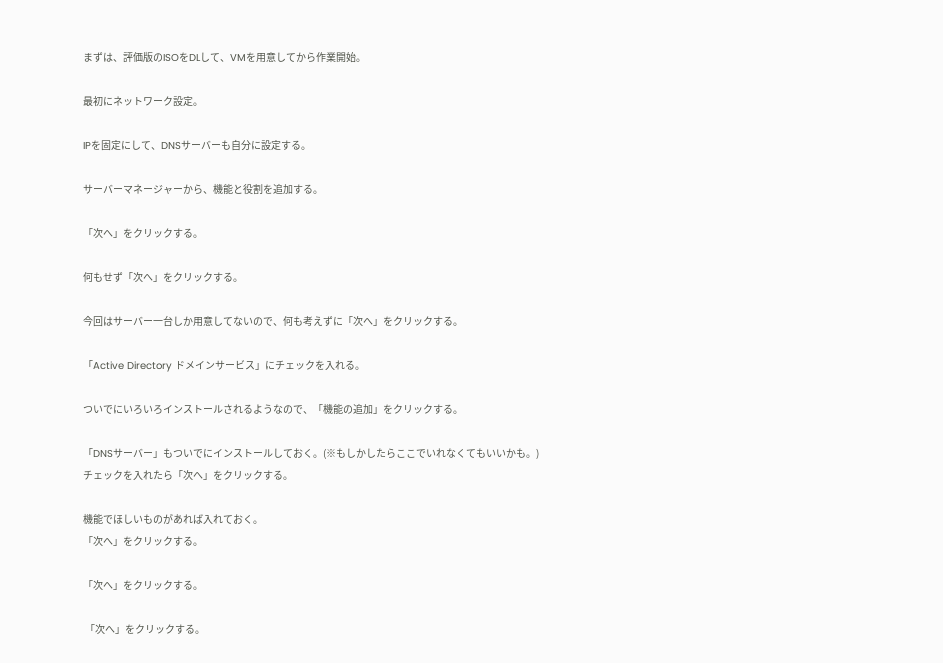まずは、評価版のISOをDLして、VMを用意してから作業開始。

最初にネットワーク設定。

IPを固定にして、DNSサーバーも自分に設定する。

サーバーマネージャーから、機能と役割を追加する。

「次へ」をクリックする。

何もせず「次へ」をクリックする。

今回はサーバー一台しか用意してないので、何も考えずに「次へ」をクリックする。

「Active Directory ドメインサービス」にチェックを入れる。

ついでにいろいろインストールされるようなので、「機能の追加」をクリックする。

「DNSサーバー」もついでにインストールしておく。(※もしかしたらここでいれなくてもいいかも。)
チェックを入れたら「次へ」をクリックする。

機能でほしいものがあれば入れておく。
「次へ」をクリックする。

「次へ」をクリックする。

 「次へ」をクリックする。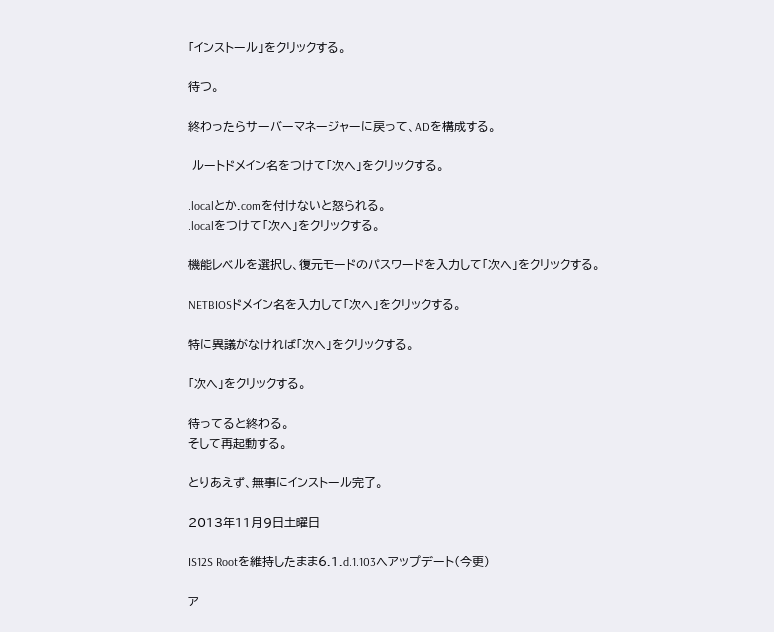「インストール」をクリックする。

待つ。

終わったらサーバーマネージャーに戻って、ADを構成する。

 ルートドメイン名をつけて「次へ」をクリックする。

.localとか.comを付けないと怒られる。
.localをつけて「次へ」をクリックする。

機能レベルを選択し、復元モードのパスワードを入力して「次へ」をクリックする。

NETBIOSドメイン名を入力して「次へ」をクリックする。

特に異議がなければ「次へ」をクリックする。

「次へ」をクリックする。

待ってると終わる。
そして再起動する。

とりあえず、無事にインストール完了。

2013年11月9日土曜日

IS12S Rootを維持したまま6.1.d.1.103へアップデート(今更)

ア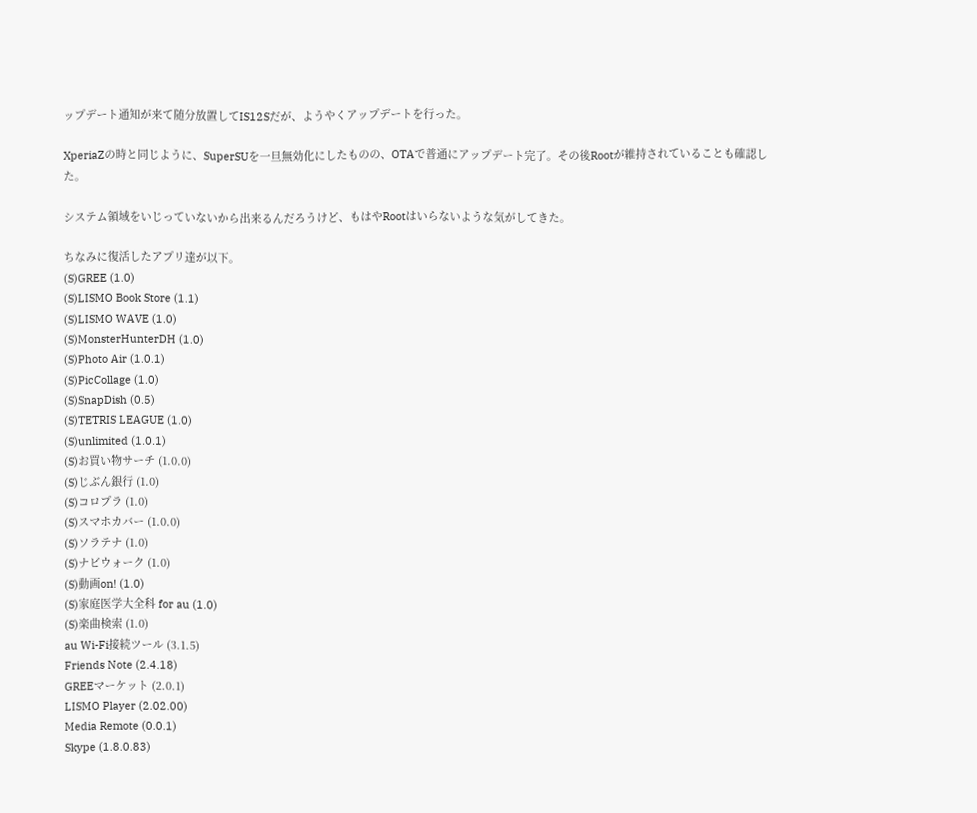ップデート通知が来て随分放置してIS12Sだが、ようやくアップデートを行った。

XperiaZの時と同じように、SuperSUを一旦無効化にしたものの、OTAで普通にアップデート完了。その後Rootが維持されていることも確認した。

システム領域をいじっていないから出来るんだろうけど、もはやRootはいらないような気がしてきた。

ちなみに復活したアプリ達が以下。
(S)GREE (1.0)
(S)LISMO Book Store (1.1)
(S)LISMO WAVE (1.0)
(S)MonsterHunterDH (1.0)
(S)Photo Air (1.0.1)
(S)PicCollage (1.0)
(S)SnapDish (0.5)
(S)TETRIS LEAGUE (1.0)
(S)unlimited (1.0.1)
(S)お買い物サーチ (1.0.0)
(S)じぶん銀行 (1.0)
(S)コロプラ (1.0)
(S)スマホカバー (1.0.0)
(S)ソラテナ (1.0)
(S)ナビウォーク (1.0)
(S)動画on! (1.0)
(S)家庭医学大全科 for au (1.0)
(S)楽曲検索 (1.0)
au Wi-Fi接続ツール (3.1.5)
Friends Note (2.4.18)
GREEマーケット (2.0.1)
LISMO Player (2.02.00)
Media Remote (0.0.1)
Skype (1.8.0.83)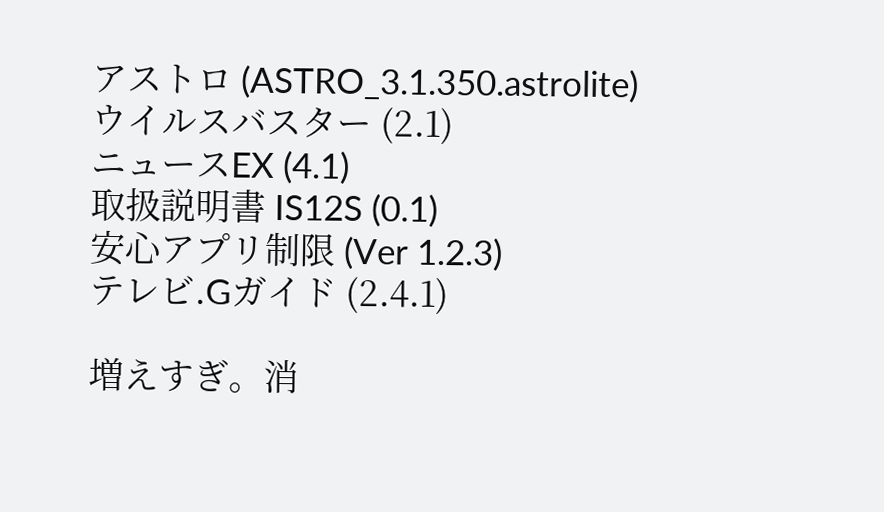アストロ (ASTRO_3.1.350.astrolite)
ウイルスバスター (2.1)
ニュースEX (4.1)
取扱説明書 IS12S (0.1)
安心アプリ制限 (Ver 1.2.3)
テレビ.Gガイド (2.4.1)

増えすぎ。消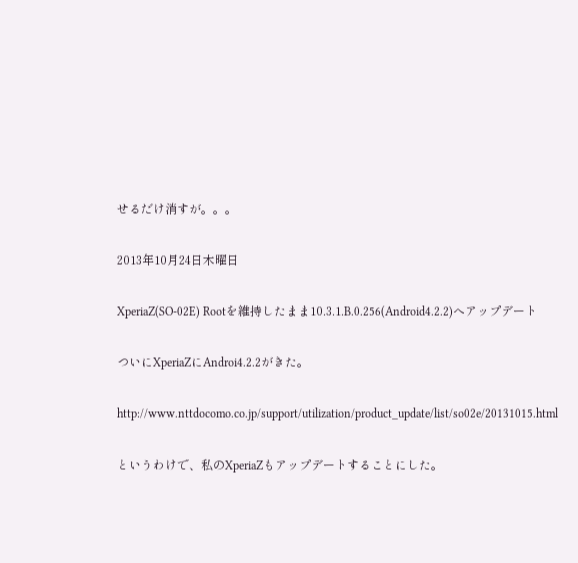せるだけ消すが。。。

2013年10月24日木曜日

XperiaZ(SO-02E) Rootを維持したまま10.3.1.B.0.256(Android4.2.2)へアップデート

ついにXperiaZにAndroi4.2.2がきた。

http://www.nttdocomo.co.jp/support/utilization/product_update/list/so02e/20131015.html

というわけで、私のXperiaZもアップデートすることにした。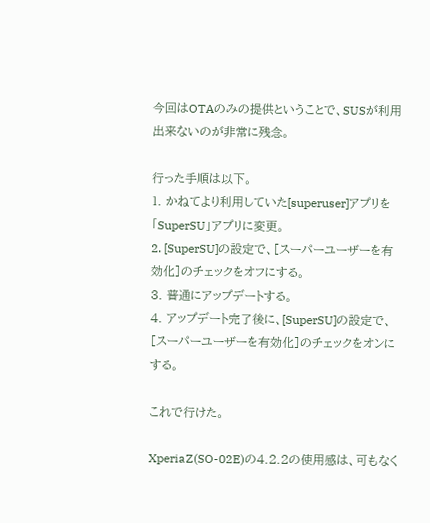今回はOTAのみの提供ということで、SUSが利用出来ないのが非常に残念。

行った手順は以下。
1. かねてより利用していた[superuser]アプリを「SuperSU」アプリに変更。
2. [SuperSU]の設定で、[スーパーユーザーを有効化]のチェックをオフにする。
3. 普通にアップデートする。
4. アップデート完了後に、[SuperSU]の設定で、[スーパーユーザーを有効化]のチェックをオンにする。

これで行けた。

XperiaZ(SO-02E)の4.2.2の使用感は、可もなく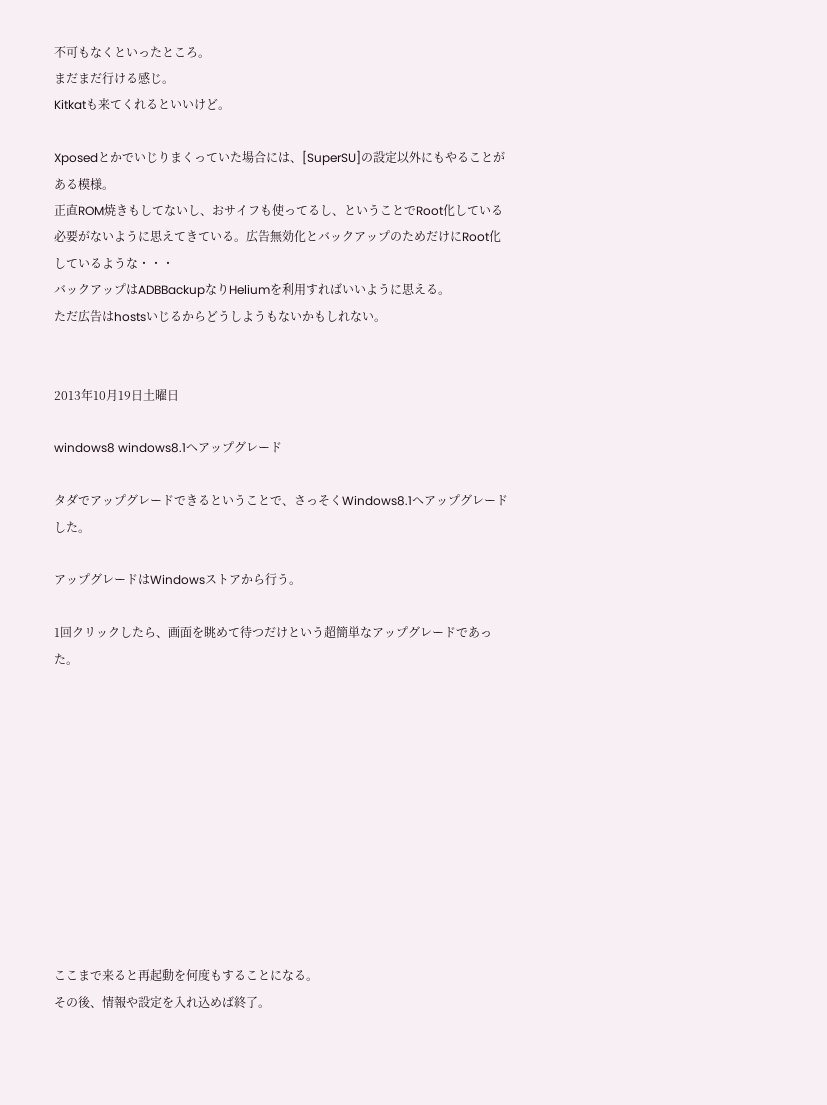不可もなくといったところ。
まだまだ行ける感じ。
Kitkatも来てくれるといいけど。

Xposedとかでいじりまくっていた場合には、[SuperSU]の設定以外にもやることがある模様。
正直ROM焼きもしてないし、おサイフも使ってるし、ということでRoot化している必要がないように思えてきている。広告無効化とバックアップのためだけにRoot化しているような・・・
バックアップはADBBackupなりHeliumを利用すればいいように思える。
ただ広告はhostsいじるからどうしようもないかもしれない。


2013年10月19日土曜日

windows8 windows8.1へアップグレード

タダでアップグレードできるということで、さっそくWindows8.1へアップグレードした。

アップグレードはWindowsストアから行う。

1回クリックしたら、画面を眺めて待つだけという超簡単なアップグレードであった。











ここまで来ると再起動を何度もすることになる。
その後、情報や設定を入れ込めば終了。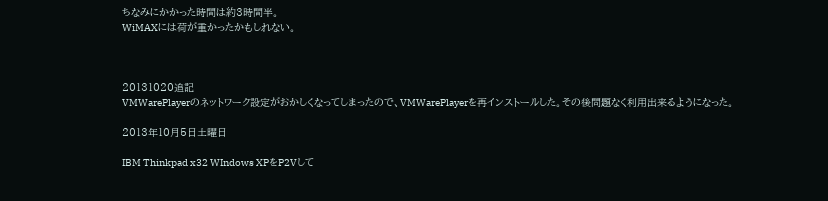ちなみにかかった時間は約3時間半。
WiMAXには荷が重かったかもしれない。



20131020追記
VMWarePlayerのネットワーク設定がおかしくなってしまったので、VMWarePlayerを再インストールした。その後問題なく利用出来るようになった。

2013年10月5日土曜日

IBM Thinkpad x32 WIndows XPをP2Vして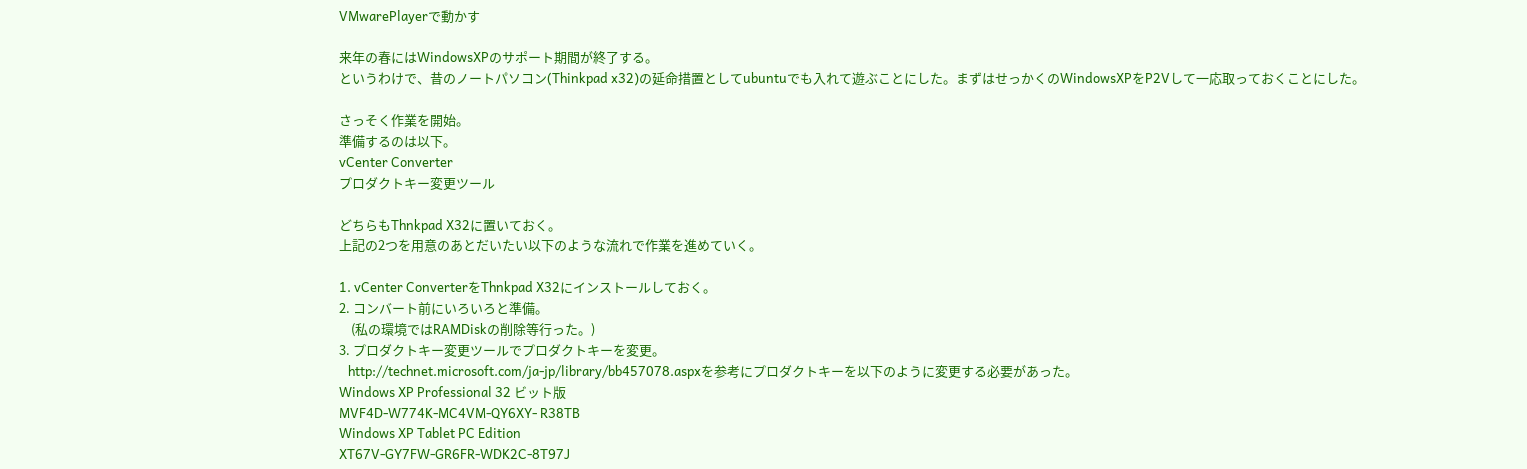VMwarePlayerで動かす

来年の春にはWindowsXPのサポート期間が終了する。
というわけで、昔のノートパソコン(Thinkpad x32)の延命措置としてubuntuでも入れて遊ぶことにした。まずはせっかくのWindowsXPをP2Vして一応取っておくことにした。

さっそく作業を開始。
準備するのは以下。
vCenter Converter
プロダクトキー変更ツール

どちらもThnkpad X32に置いておく。
上記の2つを用意のあとだいたい以下のような流れで作業を進めていく。

1. vCenter ConverterをThnkpad X32にインストールしておく。
2. コンバート前にいろいろと準備。
    (私の環境ではRAMDiskの削除等行った。)
3. プロダクトキー変更ツールでプロダクトキーを変更。
   http://technet.microsoft.com/ja-jp/library/bb457078.aspxを参考にプロダクトキーを以下のように変更する必要があった。
Windows XP Professional 32 ビット版
MVF4D-W774K-MC4VM-QY6XY- R38TB
Windows XP Tablet PC Edition
XT67V-GY7FW-GR6FR-WDK2C-8T97J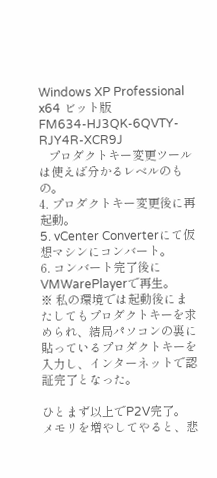Windows XP Professional x64 ビット版
FM634-HJ3QK-6QVTY-RJY4R-XCR9J
   プロダクトキー変更ツールは使えば分かるレベルのもの。
4. プロダクトキー変更後に再起動。
5. vCenter Converterにて仮想マシンにコンバート。
6. コンバート完了後にVMWarePlayerで再生。
※ 私の環境では起動後にまたしてもプロダクトキーを求められ、結局パソコンの裏に貼っているプロダクトキーを入力し、インターネットで認証完了となった。

ひとまず以上でP2V完了。
メモリを増やしてやると、悲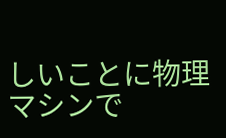しいことに物理マシンで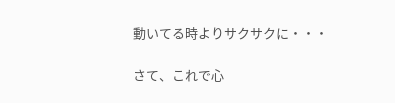動いてる時よりサクサクに・・・

さて、これで心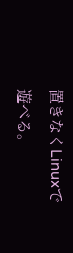置きなくLinuxで遊べる。